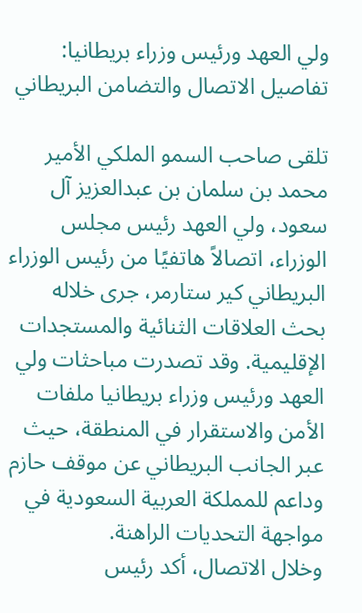ولي العهد ورئيس وزراء بريطانيا: تفاصيل الاتصال والتضامن البريطاني

تلقى صاحب السمو الملكي الأمير محمد بن سلمان بن عبدالعزيز آل سعود، ولي العهد رئيس مجلس الوزراء، اتصالاً هاتفيًا من رئيس الوزراء البريطاني كير ستارمر، جرى خلاله بحث العلاقات الثنائية والمستجدات الإقليمية. وقد تصدرت مباحثات ولي العهد ورئيس وزراء بريطانيا ملفات الأمن والاستقرار في المنطقة، حيث عبر الجانب البريطاني عن موقف حازم وداعم للمملكة العربية السعودية في مواجهة التحديات الراهنة.
وخلال الاتصال، أكد رئيس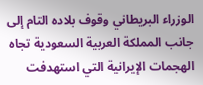الوزراء البريطاني وقوف بلاده التام إلى جانب المملكة العربية السعودية تجاه الهجمات الإيرانية التي استهدفت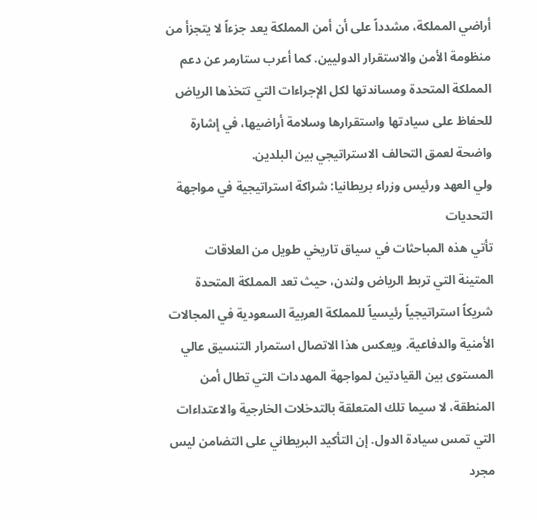أراضي المملكة، مشدداً على أن أمن المملكة يعد جزءاً لا يتجزأ من منظومة الأمن والاستقرار الدوليين. كما أعرب ستارمر عن دعم المملكة المتحدة ومساندتها لكل الإجراءات التي تتخذها الرياض للحفاظ على سيادتها واستقرارها وسلامة أراضيها، في إشارة واضحة لعمق التحالف الاستراتيجي بين البلدين.
ولي العهد ورئيس وزراء بريطانيا: شراكة استراتيجية في مواجهة التحديات
تأتي هذه المباحثات في سياق تاريخي طويل من العلاقات المتينة التي تربط الرياض ولندن، حيث تعد المملكة المتحدة شريكاً استراتيجياً رئيسياً للمملكة العربية السعودية في المجالات الأمنية والدفاعية. ويعكس هذا الاتصال استمرار التنسيق عالي المستوى بين القيادتين لمواجهة المهددات التي تطال أمن المنطقة، لا سيما تلك المتعلقة بالتدخلات الخارجية والاعتداءات التي تمس سيادة الدول. إن التأكيد البريطاني على التضامن ليس مجرد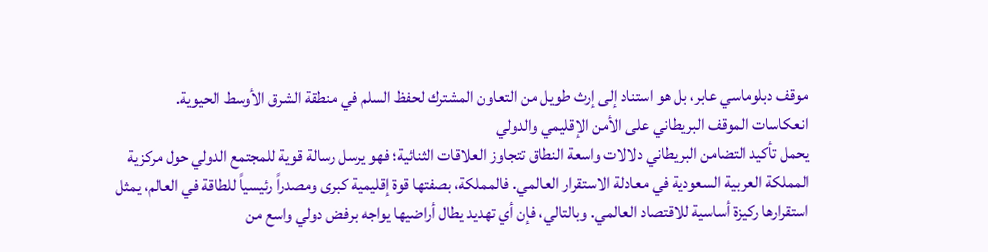موقف دبلوماسي عابر، بل هو استناد إلى إرث طويل من التعاون المشترك لحفظ السلم في منطقة الشرق الأوسط الحيوية.
انعكاسات الموقف البريطاني على الأمن الإقليمي والدولي
يحمل تأكيد التضامن البريطاني دلالات واسعة النطاق تتجاوز العلاقات الثنائية؛ فهو يرسل رسالة قوية للمجتمع الدولي حول مركزية المملكة العربية السعودية في معادلة الاستقرار العالمي. فالمملكة، بصفتها قوة إقليمية كبرى ومصدراً رئيسياً للطاقة في العالم، يمثل استقرارها ركيزة أساسية للاقتصاد العالمي. وبالتالي، فإن أي تهديد يطال أراضيها يواجه برفض دولي واسع من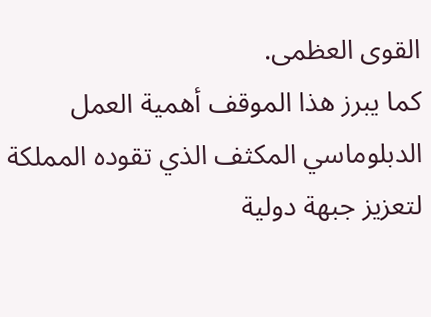القوى العظمى.
كما يبرز هذا الموقف أهمية العمل الدبلوماسي المكثف الذي تقوده المملكة لتعزيز جبهة دولية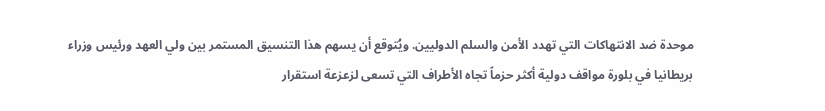موحدة ضد الانتهاكات التي تهدد الأمن والسلم الدوليين. ويُتوقع أن يسهم هذا التنسيق المستمر بين ولي العهد ورئيس وزراء بريطانيا في بلورة مواقف دولية أكثر حزماً تجاه الأطراف التي تسعى لزعزعة استقرار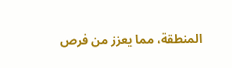المنطقة، مما يعزز من فرص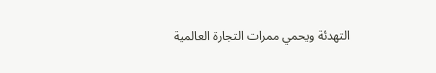التهدئة ويحمي ممرات التجارة العالمية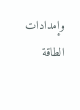وإمدادات الطاقة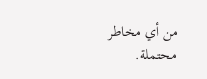من أي مخاطر محتملة.